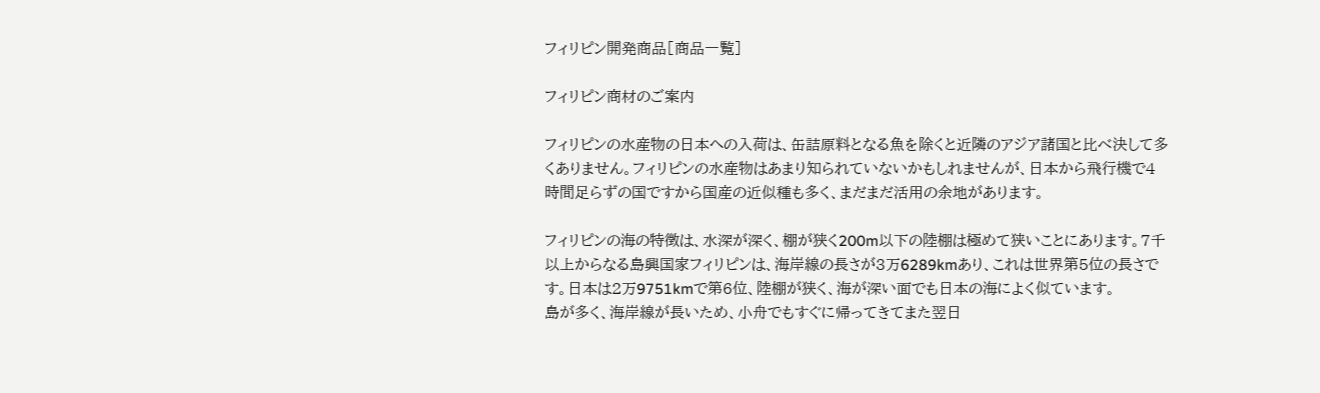フィリピン開発商品[商品一覧]

フィリピン商材のご案内

フィリピンの水産物の日本への入荷は、缶詰原料となる魚を除くと近隣のアジア諸国と比べ決して多くありません。フィリピンの水産物はあまり知られていないかもしれませんが、日本から飛行機で4時間足らずの国ですから国産の近似種も多く、まだまだ活用の余地があります。

フィリピンの海の特徴は、水深が深く、棚が狭く200m以下の陸棚は極めて狭いことにあります。7千以上からなる島興国家フィリピンは、海岸線の長さが3万6289kmあり、これは世界第5位の長さです。日本は2万9751kmで第6位、陸棚が狭く、海が深い面でも日本の海によく似ています。
島が多く、海岸線が長いため、小舟でもすぐに帰ってきてまた翌日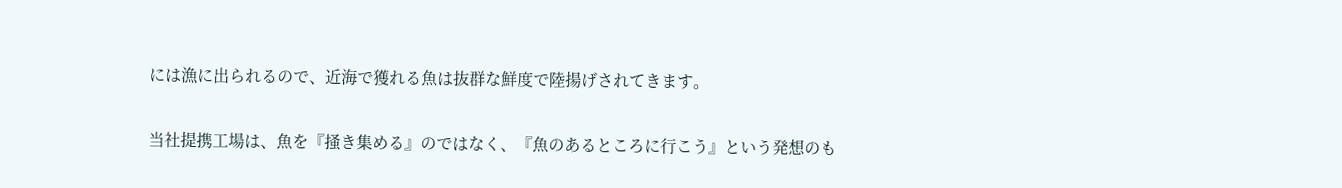には漁に出られるので、近海で獲れる魚は抜群な鮮度で陸揚げされてきます。

当社提携工場は、魚を『掻き集める』のではなく、『魚のあるところに行こう』という発想のも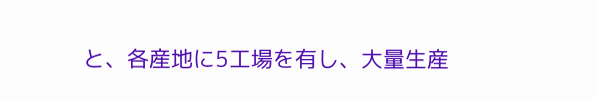と、各産地に5工場を有し、大量生産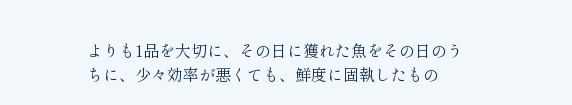よりも1品を大切に、その日に獲れた魚をその日のうちに、少々効率が悪くても、鮮度に固執したもの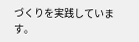づくりを実践しています。